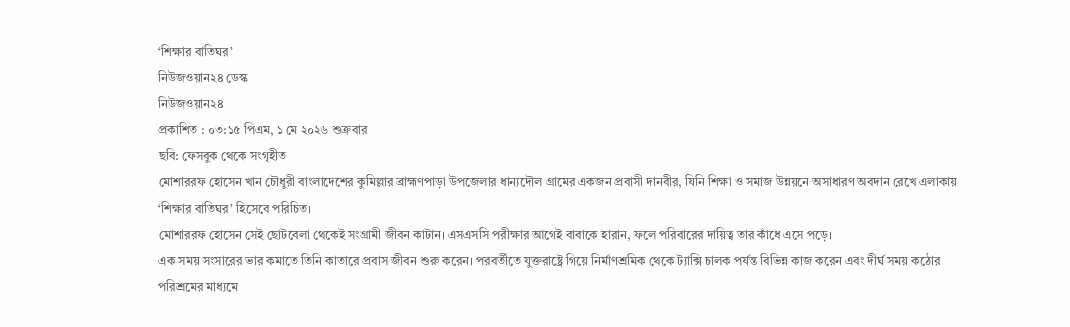‘শিক্ষার বাতিঘর’
নিউজওয়ান২৪ ডেস্ক
নিউজওয়ান২৪
প্রকাশিত : ০৩:১৫ পিএম, ১ মে ২০২৬ শুক্রবার
ছবি: ফেসবুক থেকে সংগৃহীত
মোশাররফ হোসেন খান চৌধুরী বাংলাদেশের কুমিল্লার ব্রাহ্মণপাড়া উপজেলার ধান্যদৌল গ্রামের একজন প্রবাসী দানবীর, যিনি শিক্ষা ও সমাজ উন্নয়নে অসাধারণ অবদান রেখে এলাকায় ‘শিক্ষার বাতিঘর’ হিসেবে পরিচিত।
মোশাররফ হোসেন সেই ছোটবেলা থেকেই সংগ্রামী জীবন কাটান। এসএসসি পরীক্ষার আগেই বাবাকে হারান, ফলে পরিবারের দায়িত্ব তার কাঁধে এসে পড়ে।
এক সময় সংসারের ভার কমাতে তিনি কাতারে প্রবাস জীবন শুরু করেন। পরবর্তীতে যুক্তরাষ্ট্রে গিয়ে নির্মাণশ্রমিক থেকে ট্যাক্সি চালক পর্যন্ত বিভিন্ন কাজ করেন এবং দীর্ঘ সময় কঠোর পরিশ্রমের মাধ্যমে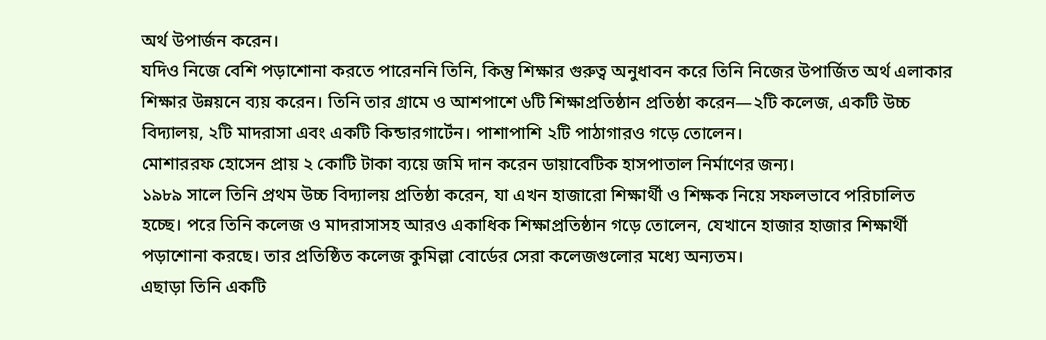অর্থ উপার্জন করেন।
যদিও নিজে বেশি পড়াশোনা করতে পারেননি তিনি, কিন্তু শিক্ষার গুরুত্ব অনুধাবন করে তিনি নিজের উপার্জিত অর্থ এলাকার শিক্ষার উন্নয়নে ব্যয় করেন। তিনি তার গ্রামে ও আশপাশে ৬টি শিক্ষাপ্রতিষ্ঠান প্রতিষ্ঠা করেন—২টি কলেজ, একটি উচ্চ বিদ্যালয়, ২টি মাদরাসা এবং একটি কিন্ডারগার্টেন। পাশাপাশি ২টি পাঠাগারও গড়ে তোলেন।
মোশাররফ হোসেন প্রায় ২ কোটি টাকা ব্যয়ে জমি দান করেন ডায়াবেটিক হাসপাতাল নির্মাণের জন্য।
১৯৮৯ সালে তিনি প্রথম উচ্চ বিদ্যালয় প্রতিষ্ঠা করেন, যা এখন হাজারো শিক্ষার্থী ও শিক্ষক নিয়ে সফলভাবে পরিচালিত হচ্ছে। পরে তিনি কলেজ ও মাদরাসাসহ আরও একাধিক শিক্ষাপ্রতিষ্ঠান গড়ে তোলেন, যেখানে হাজার হাজার শিক্ষার্থী পড়াশোনা করছে। তার প্রতিষ্ঠিত কলেজ কুমিল্লা বোর্ডের সেরা কলেজগুলোর মধ্যে অন্যতম।
এছাড়া তিনি একটি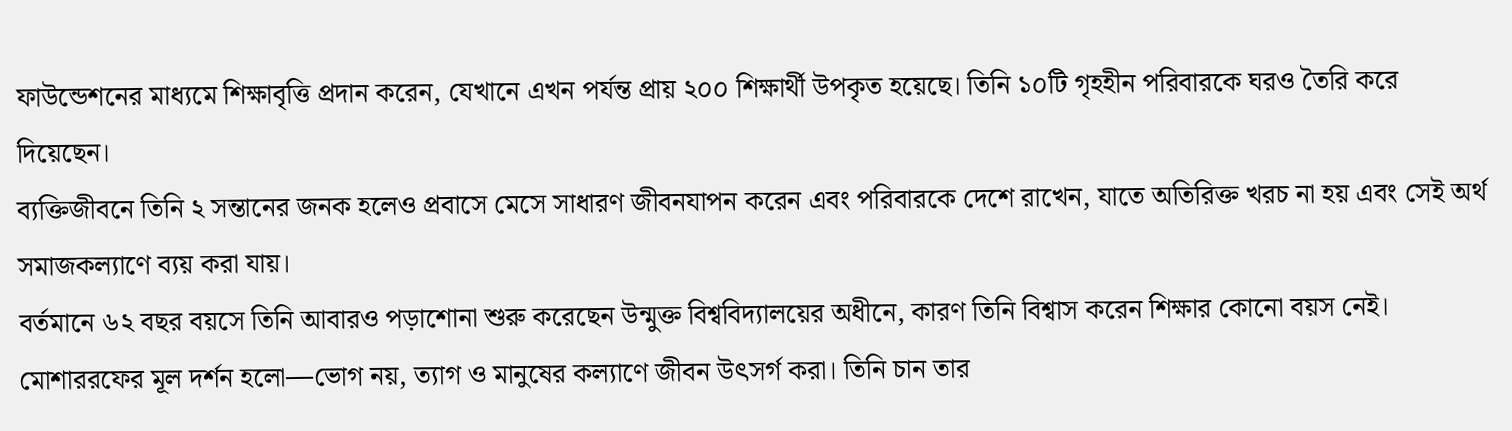ফাউন্ডেশনের মাধ্যমে শিক্ষাবৃত্তি প্রদান করেন, যেখানে এখন পর্যন্ত প্রায় ২০০ শিক্ষার্থী উপকৃত হয়েছে। তিনি ১০টি গৃহহীন পরিবারকে ঘরও তৈরি করে দিয়েছেন।
ব্যক্তিজীবনে তিনি ২ সন্তানের জনক হলেও প্রবাসে মেসে সাধারণ জীবনযাপন করেন এবং পরিবারকে দেশে রাখেন, যাতে অতিরিক্ত খরচ না হয় এবং সেই অর্থ সমাজকল্যাণে ব্যয় করা যায়।
বর্তমানে ৬২ বছর বয়সে তিনি আবারও পড়াশোনা শুরু করেছেন উন্মুক্ত বিশ্ববিদ্যালয়ের অধীনে, কারণ তিনি বিশ্বাস করেন শিক্ষার কোনো বয়স নেই।
মোশাররফের মূল দর্শন হলো—ভোগ নয়, ত্যাগ ও মানুষের কল্যাণে জীবন উৎসর্গ করা। তিনি চান তার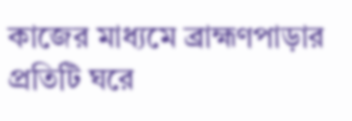কাজের মাধ্যমে ব্রাহ্মণপাড়ার প্রতিটি ঘরে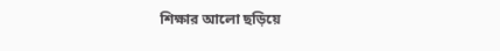শিক্ষার আলো ছড়িয়ে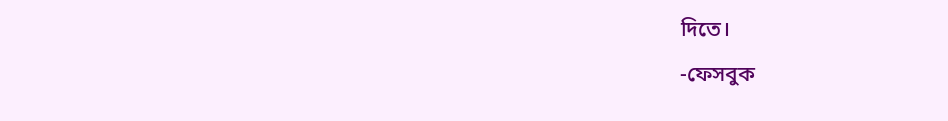দিতে।
-ফেসবুক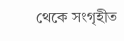থেকে সংগৃহীত